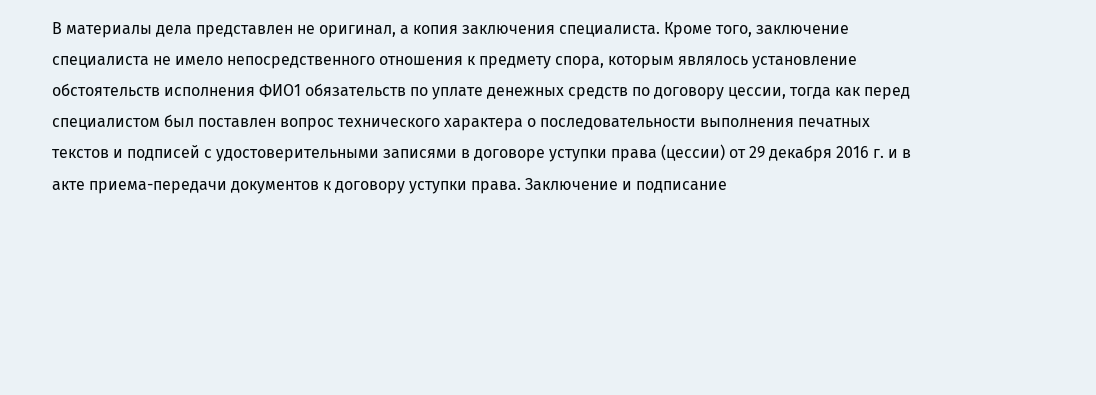В материалы дела представлен не оригинал, а копия заключения специалиста. Кроме того, заключение специалиста не имело непосредственного отношения к предмету спора, которым являлось установление обстоятельств исполнения ФИО1 обязательств по уплате денежных средств по договору цессии, тогда как перед специалистом был поставлен вопрос технического характера о последовательности выполнения печатных текстов и подписей с удостоверительными записями в договоре уступки права (цессии) от 29 декабря 2016 г. и в акте приема-передачи документов к договору уступки права. Заключение и подписание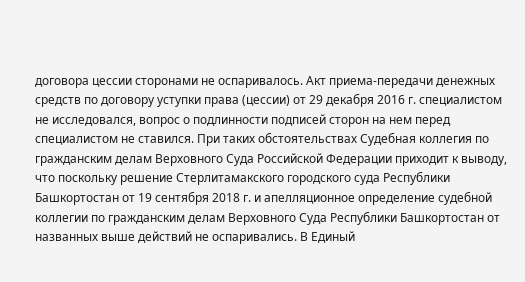договора цессии сторонами не оспаривалось. Акт приема-передачи денежных средств по договору уступки права (цессии) от 29 декабря 2016 г. специалистом не исследовался, вопрос о подлинности подписей сторон на нем перед специалистом не ставился. При таких обстоятельствах Судебная коллегия по гражданским делам Верховного Суда Российской Федерации приходит к выводу, что поскольку решение Стерлитамакского городского суда Республики Башкортостан от 19 сентября 2018 г. и апелляционное определение судебной коллегии по гражданским делам Верховного Суда Республики Башкортостан от
названных выше действий не оспаривались. В Единый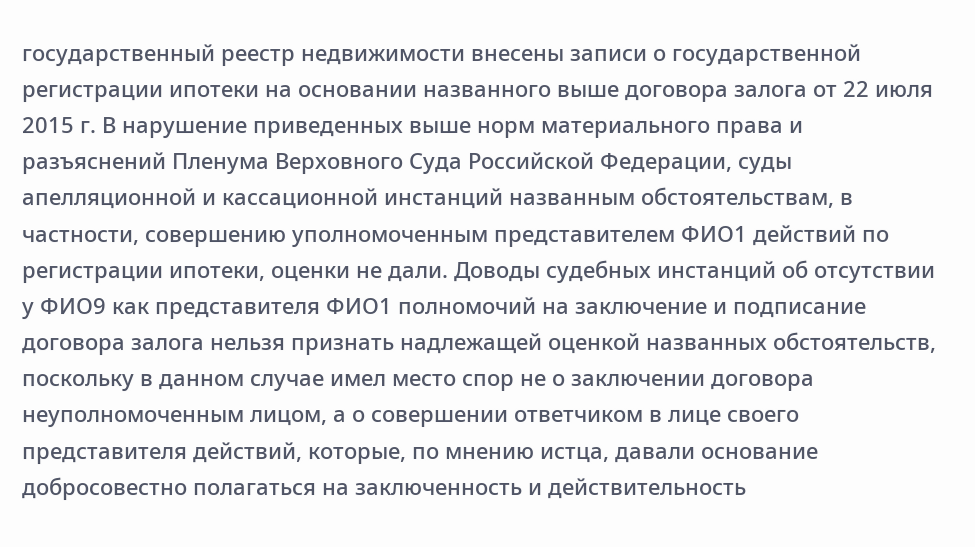государственный реестр недвижимости внесены записи о государственной регистрации ипотеки на основании названного выше договора залога от 22 июля 2015 г. В нарушение приведенных выше норм материального права и разъяснений Пленума Верховного Суда Российской Федерации, суды апелляционной и кассационной инстанций названным обстоятельствам, в частности, совершению уполномоченным представителем ФИО1 действий по регистрации ипотеки, оценки не дали. Доводы судебных инстанций об отсутствии у ФИО9 как представителя ФИО1 полномочий на заключение и подписание договора залога нельзя признать надлежащей оценкой названных обстоятельств, поскольку в данном случае имел место спор не о заключении договора неуполномоченным лицом, а о совершении ответчиком в лице своего представителя действий, которые, по мнению истца, давали основание добросовестно полагаться на заключенность и действительность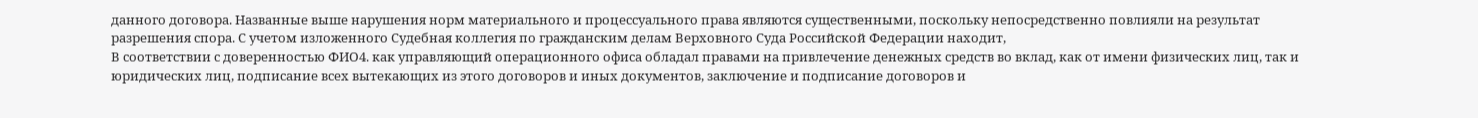данного договора. Названные выше нарушения норм материального и процессуального права являются существенными, поскольку непосредственно повлияли на результат разрешения спора. С учетом изложенного Судебная коллегия по гражданским делам Верховного Суда Российской Федерации находит,
В соответствии с доверенностью ФИО4. как управляющий операционного офиса обладал правами на привлечение денежных средств во вклад, как от имени физических лиц, так и юридических лиц, подписание всех вытекающих из этого договоров и иных документов, заключение и подписание договоров и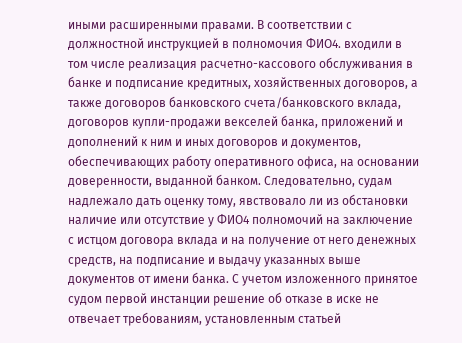иными расширенными правами. В соответствии с должностной инструкцией в полномочия ФИО4. входили в том числе реализация расчетно-кассового обслуживания в банке и подписание кредитных, хозяйственных договоров, а также договоров банковского счета/банковского вклада, договоров купли-продажи векселей банка, приложений и дополнений к ним и иных договоров и документов, обеспечивающих работу оперативного офиса, на основании доверенности, выданной банком. Следовательно, судам надлежало дать оценку тому, явствовало ли из обстановки наличие или отсутствие у ФИО4 полномочий на заключение с истцом договора вклада и на получение от него денежных средств, на подписание и выдачу указанных выше документов от имени банка. С учетом изложенного принятое судом первой инстанции решение об отказе в иске не отвечает требованиям, установленным статьей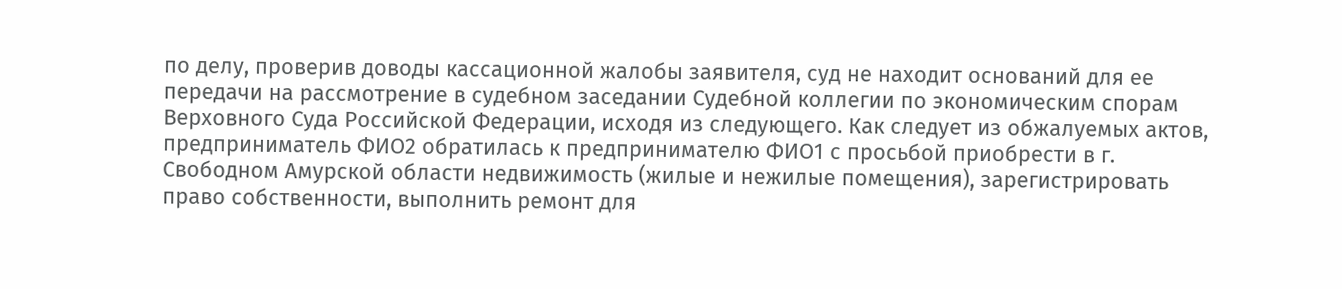по делу, проверив доводы кассационной жалобы заявителя, суд не находит оснований для ее передачи на рассмотрение в судебном заседании Судебной коллегии по экономическим спорам Верховного Суда Российской Федерации, исходя из следующего. Как следует из обжалуемых актов, предприниматель ФИО2 обратилась к предпринимателю ФИО1 с просьбой приобрести в г. Свободном Амурской области недвижимость (жилые и нежилые помещения), зарегистрировать право собственности, выполнить ремонт для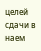целей сдачи в наем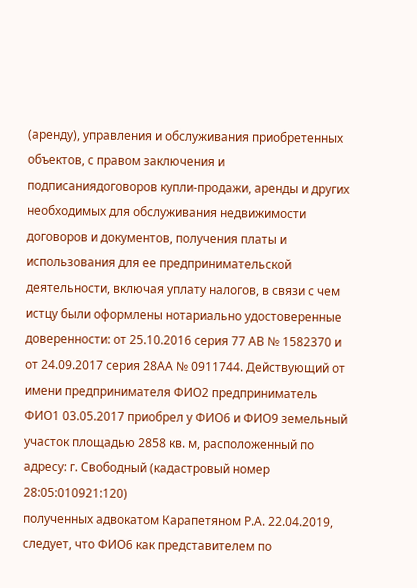(аренду), управления и обслуживания приобретенных объектов, с правом заключения и подписаниядоговоров купли-продажи, аренды и других необходимых для обслуживания недвижимости договоров и документов, получения платы и использования для ее предпринимательской деятельности, включая уплату налогов, в связи с чем истцу были оформлены нотариально удостоверенные доверенности: от 25.10.2016 серия 77 АВ № 1582370 и от 24.09.2017 серия 28АА № 0911744. Действующий от имени предпринимателя ФИО2 предприниматель ФИО1 03.05.2017 приобрел у ФИО6 и ФИО9 земельный участок площадью 2858 кв. м, расположенный по адресу: г. Свободный (кадастровый номер 28:05:010921:120)
полученных адвокатом Карапетяном Р.А. 22.04.2019, следует, что ФИО6 как представителем по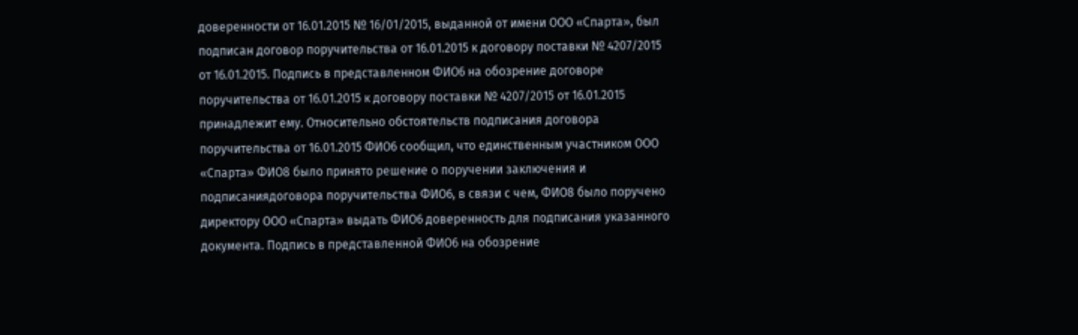доверенности от 16.01.2015 № 16/01/2015, выданной от имени ООО «Спарта», был подписан договор поручительства от 16.01.2015 к договору поставки № 4207/2015 от 16.01.2015. Подпись в представленном ФИО6 на обозрение договоре поручительства от 16.01.2015 к договору поставки № 4207/2015 от 16.01.2015 принадлежит ему. Относительно обстоятельств подписания договора поручительства от 16.01.2015 ФИО6 сообщил, что единственным участником ООО «Спарта» ФИО8 было принято решение о поручении заключения и подписаниядоговора поручительства ФИО6, в связи с чем, ФИО8 было поручено директору ООО «Спарта» выдать ФИО6 доверенность для подписания указанного документа. Подпись в представленной ФИО6 на обозрение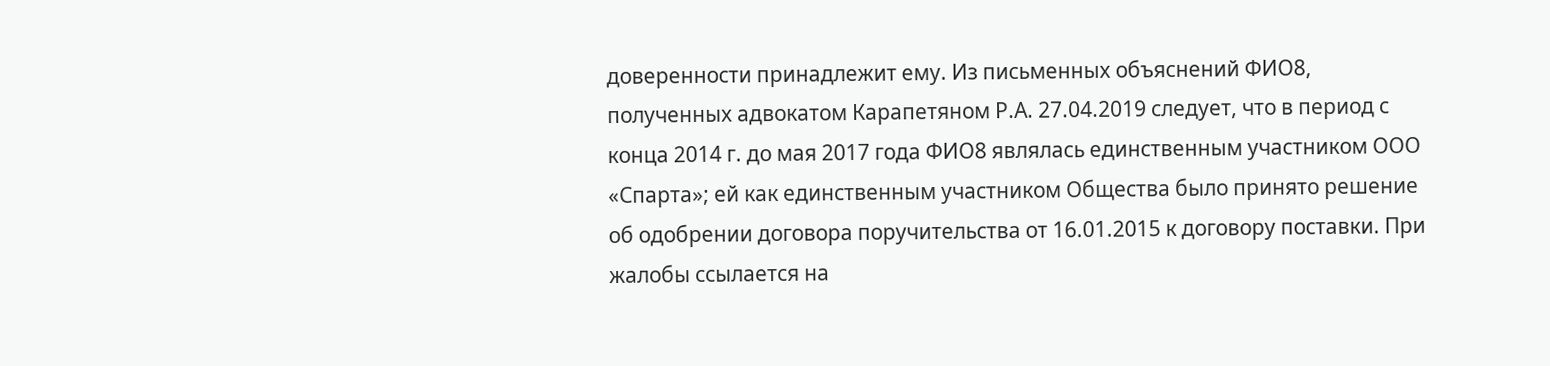доверенности принадлежит ему. Из письменных объяснений ФИО8, полученных адвокатом Карапетяном Р.А. 27.04.2019 следует, что в период с конца 2014 г. до мая 2017 года ФИО8 являлась единственным участником ООО «Спарта»; ей как единственным участником Общества было принято решение об одобрении договора поручительства от 16.01.2015 к договору поставки. При
жалобы ссылается на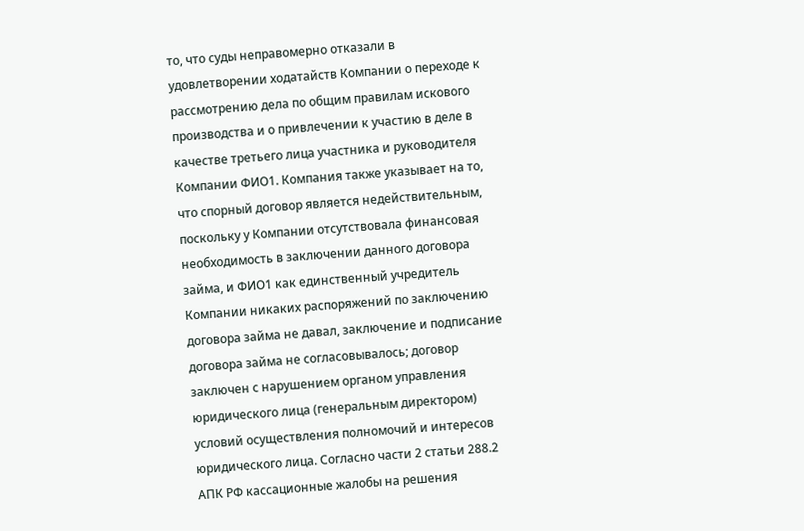то, что суды неправомерно отказали в удовлетворении ходатайств Компании о переходе к рассмотрению дела по общим правилам искового производства и о привлечении к участию в деле в качестве третьего лица участника и руководителя Компании ФИО1. Компания также указывает на то, что спорный договор является недействительным, поскольку у Компании отсутствовала финансовая необходимость в заключении данного договора займа, и ФИО1 как единственный учредитель Компании никаких распоряжений по заключению договора займа не давал, заключение и подписание договора займа не согласовывалось; договор заключен с нарушением органом управления юридического лица (генеральным директором) условий осуществления полномочий и интересов юридического лица. Согласно части 2 статьи 288.2 АПК РФ кассационные жалобы на решения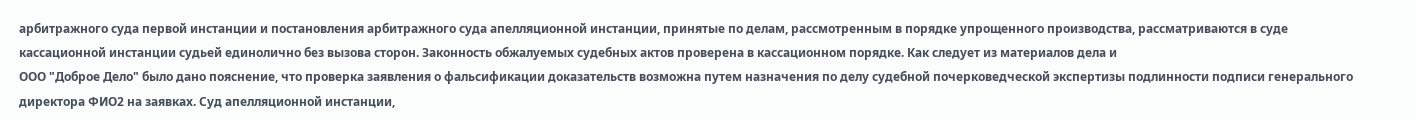арбитражного суда первой инстанции и постановления арбитражного суда апелляционной инстанции, принятые по делам, рассмотренным в порядке упрощенного производства, рассматриваются в суде кассационной инстанции судьей единолично без вызова сторон. Законность обжалуемых судебных актов проверена в кассационном порядке. Как следует из материалов дела и
ООО "Доброе Дело" было дано пояснение, что проверка заявления о фальсификации доказательств возможна путем назначения по делу судебной почерковедческой экспертизы подлинности подписи генерального директора ФИО2 на заявках. Суд апелляционной инстанции,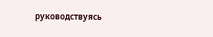руководствуясь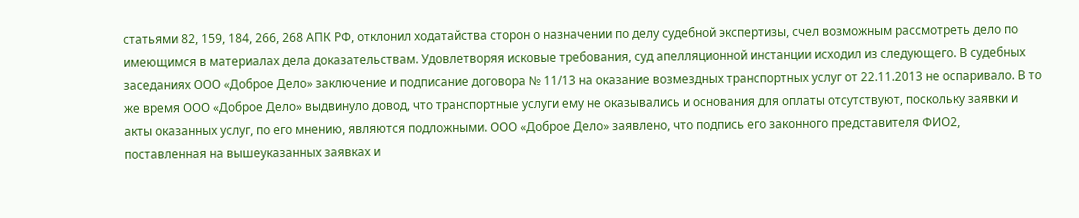статьями 82, 159, 184, 266, 268 АПК РФ, отклонил ходатайства сторон о назначении по делу судебной экспертизы, счел возможным рассмотреть дело по имеющимся в материалах дела доказательствам. Удовлетворяя исковые требования, суд апелляционной инстанции исходил из следующего. В судебных заседаниях ООО «Доброе Дело» заключение и подписание договора № 11/13 на оказание возмездных транспортных услуг от 22.11.2013 не оспаривало. В то же время ООО «Доброе Дело» выдвинуло довод, что транспортные услуги ему не оказывались и основания для оплаты отсутствуют, поскольку заявки и акты оказанных услуг, по его мнению, являются подложными. ООО «Доброе Дело» заявлено, что подпись его законного представителя ФИО2, поставленная на вышеуказанных заявках и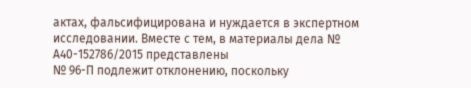актах, фальсифицирована и нуждается в экспертном исследовании. Вместе с тем, в материалы дела № А40-152786/2015 представлены
№ 96-П подлежит отклонению, поскольку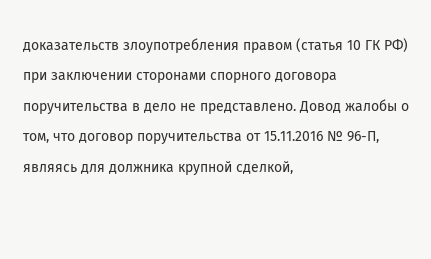доказательств злоупотребления правом (статья 10 ГК РФ) при заключении сторонами спорного договора поручительства в дело не представлено. Довод жалобы о том, что договор поручительства от 15.11.2016 № 96-П, являясь для должника крупной сделкой,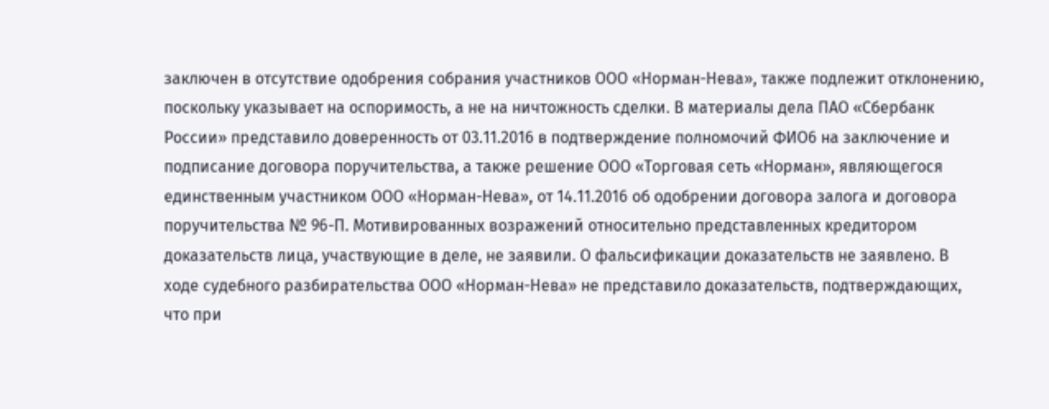заключен в отсутствие одобрения собрания участников ООО «Норман-Нева», также подлежит отклонению, поскольку указывает на оспоримость, а не на ничтожность сделки. В материалы дела ПАО «Сбербанк России» представило доверенность от 03.11.2016 в подтверждение полномочий ФИО6 на заключение и подписание договора поручительства, а также решение ООО «Торговая сеть «Норман», являющегося единственным участником ООО «Норман-Нева», от 14.11.2016 об одобрении договора залога и договора поручительства № 96-П. Мотивированных возражений относительно представленных кредитором доказательств лица, участвующие в деле, не заявили. О фальсификации доказательств не заявлено. В ходе судебного разбирательства ООО «Норман-Нева» не представило доказательств, подтверждающих, что при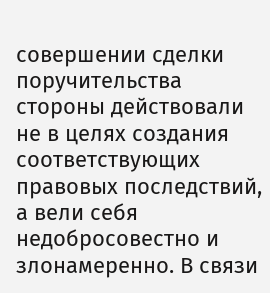совершении сделки поручительства стороны действовали не в целях создания соответствующих правовых последствий, а вели себя недобросовестно и злонамеренно. В связи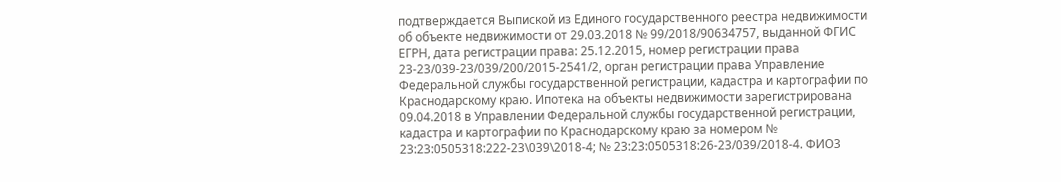подтверждается Выпиской из Единого государственного реестра недвижимости об объекте недвижимости от 29.03.2018 № 99/2018/90634757, выданной ФГИС ЕГРН, дата регистрации права: 25.12.2015, номер регистрации права 23-23/039-23/039/200/2015-2541/2, орган регистрации права Управление Федеральной службы государственной регистрации, кадастра и картографии по Краснодарскому краю. Ипотека на объекты недвижимости зарегистрирована 09.04.2018 в Управлении Федеральной службы государственной регистрации, кадастра и картографии по Краснодарскому краю за номером № 23:23:0505318:222-23\039\2018-4; № 23:23:0505318:26-23/039/2018-4. ФИО3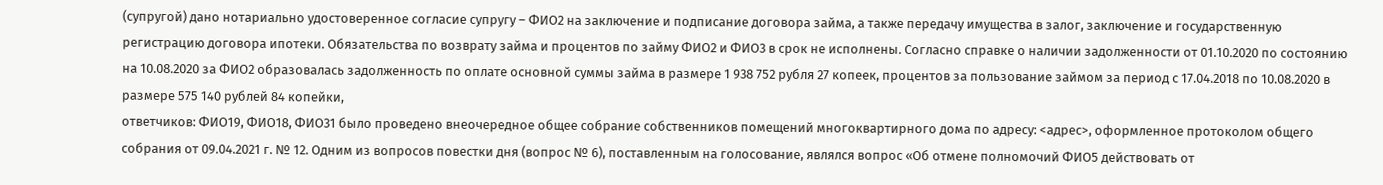(супругой) дано нотариально удостоверенное согласие супругу – ФИО2 на заключение и подписание договора займа, а также передачу имущества в залог, заключение и государственную регистрацию договора ипотеки. Обязательства по возврату займа и процентов по займу ФИО2 и ФИО3 в срок не исполнены. Согласно справке о наличии задолженности от 01.10.2020 по состоянию на 10.08.2020 за ФИО2 образовалась задолженность по оплате основной суммы займа в размере 1 938 752 рубля 27 копеек, процентов за пользование займом за период с 17.04.2018 по 10.08.2020 в размере 575 140 рублей 84 копейки,
ответчиков: ФИО19, ФИО18, ФИО31 было проведено внеочередное общее собрание собственников помещений многоквартирного дома по адресу: <адрес>, оформленное протоколом общего собрания от 09.04.2021 г. № 12. Одним из вопросов повестки дня (вопрос № 6), поставленным на голосование, являлся вопрос «Об отмене полномочий ФИО5 действовать от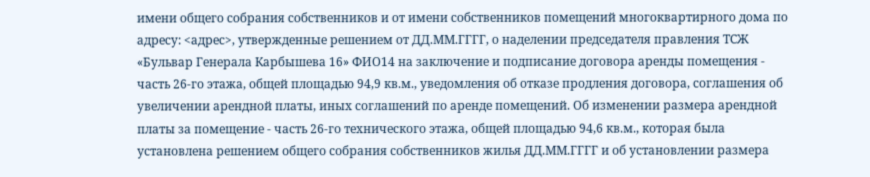имени общего собрания собственников и от имени собственников помещений многоквартирного дома по адресу: <адрес>, утвержденные решением от ДД.ММ.ГГГГ, о наделении председателя правления ТСЖ «Бульвар Генерала Карбышева 16» ФИО14 на заключение и подписание договора аренды помещения - часть 26-го этажа, общей площадью 94,9 кв.м., уведомления об отказе продления договора, соглашения об увеличении арендной платы, иных соглашений по аренде помещений. Об изменении размера арендной платы за помещение - часть 26-го технического этажа, общей площадью 94,6 кв.м., которая была установлена решением общего собрания собственников жилья ДД.ММ.ГГГГ и об установлении размера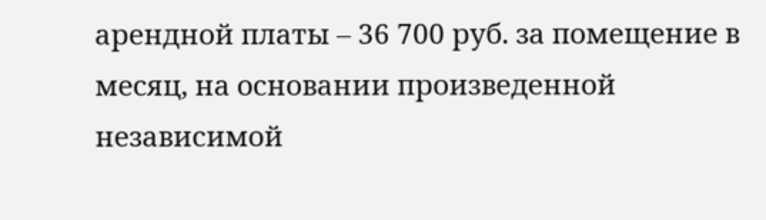арендной платы – 36 700 руб. за помещение в месяц, на основании произведенной независимой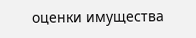оценки имущества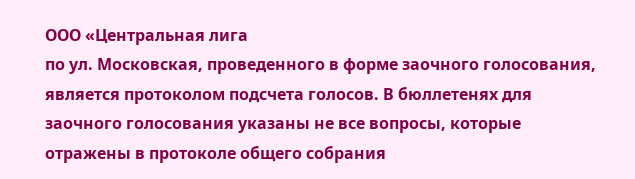ООО «Центральная лига
по ул. Московская, проведенного в форме заочного голосования, является протоколом подсчета голосов. В бюллетенях для заочного голосования указаны не все вопросы, которые отражены в протоколе общего собрания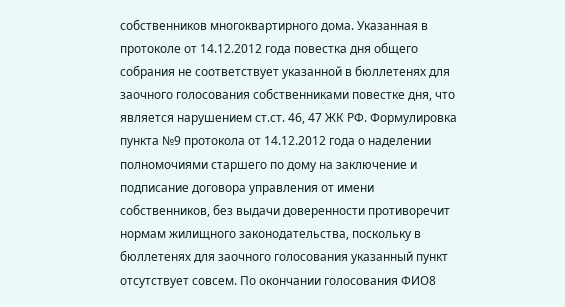собственников многоквартирного дома. Указанная в протоколе от 14.12.2012 года повестка дня общего собрания не соответствует указанной в бюллетенях для заочного голосования собственниками повестке дня, что является нарушением ст.ст. 46, 47 ЖК РФ. Формулировка пункта №9 протокола от 14.12.2012 года о наделении полномочиями старшего по дому на заключение и подписание договора управления от имени собственников, без выдачи доверенности противоречит нормам жилищного законодательства, поскольку в бюллетенях для заочного голосования указанный пункт отсутствует совсем. По окончании голосования ФИО8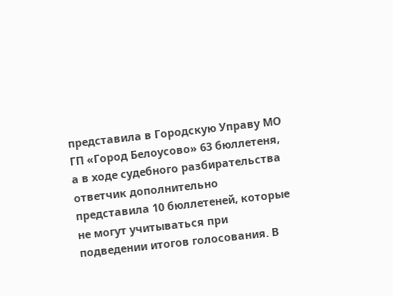представила в Городскую Управу МО ГП «Город Белоусово» 63 бюллетеня, а в ходе судебного разбирательства ответчик дополнительно представила 10 бюллетеней, которые не могут учитываться при подведении итогов голосования. В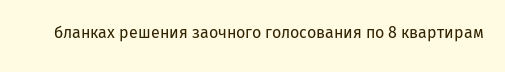бланках решения заочного голосования по 8 квартирам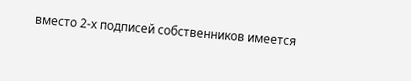вместо 2-х подписей собственников имеется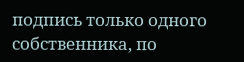подпись только одного собственника, по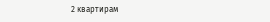2 квартирам